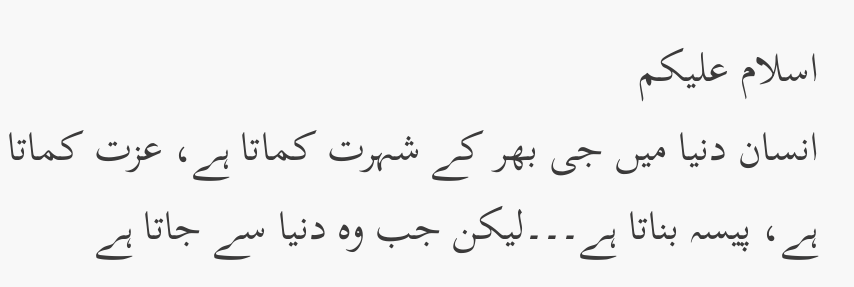اسلام علیکم
انسان دنیا میں جی بھر کے شہرت کماتا ہے، عزت کماتا ہے، پیسہ بناتا ہے۔۔۔لیکن جب وہ دنیا سے جاتا ہے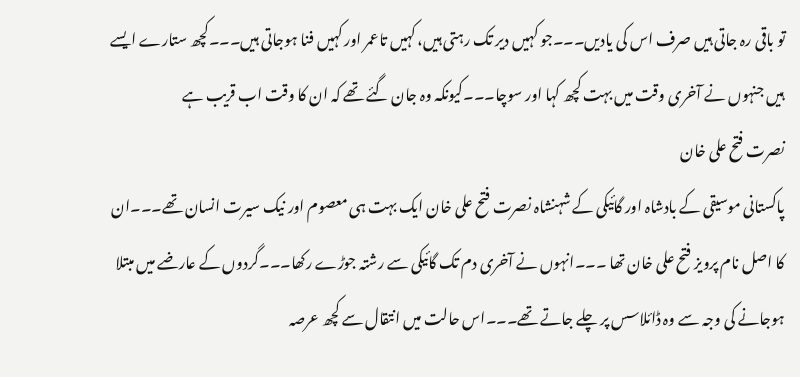تو باقی رہ جاتی ہیں صرف اس کی یادیں۔۔۔جو کہیں دیر تک رہتی ہیں، کہیں تاعمر اور کہیں فنا ہوجاتی ہیں۔۔۔کچھ ستارے ایسے ہیں جنہوں نے آخری وقت میں بہت کچھ کہا اور سوچا۔۔۔کیونکہ وہ جان گئے تھے کہ ان کا وقت اب قریب ہے
نصرت فتح علی خان
پاکستانی موسیقی کے بادشاہ اور گائیکی کے شہنشاہ نصرت فتح علی خان ایک بہت ہی معصوم اور نیک سیرت انسان تھے۔۔۔ان کا اصل نام پرویز فتح علی خان تھا ۔۔۔انہوں نے آخری دم تک گائیکی سے رشتہ جوڑے رکھا۔۔۔گردوں کے عارضے میں مبتلا ہوجانے کی وجہ سے وہ ڈائلاسس پر چلے جاتے تھے۔۔۔اس حالت میں انتقال سے کچھ عرصہ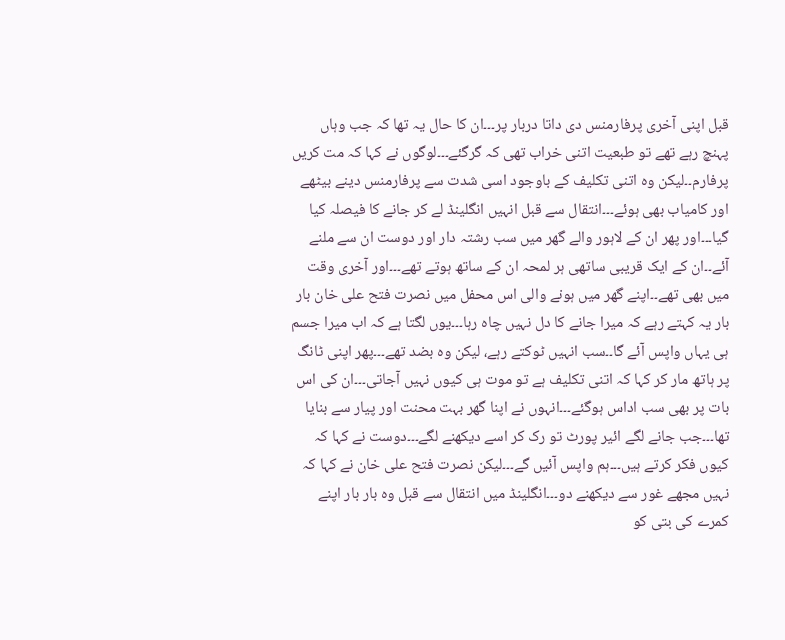قبل اپنی آخری پرفارمنس دی داتا دربار پر۔۔۔ان کا حال یہ تھا کہ جب وہاں پہنچ رہے تھے تو طبعیت اتنی خراب تھی کہ گرگئے۔۔۔لوگوں نے کہا کہ مت کریں پرفارم۔۔لیکن وہ اتنی تکلیف کے باوجود اسی شدت سے پرفارمنس دینے بیٹھے اور کامیاب بھی ہوئے۔۔۔انتقال سے قبل انہیں انگلینڈ لے کر جانے کا فیصلہ کیا گیا۔۔۔اور پھر ان کے لاہور والے گھر میں سب رشتہ دار اور دوست ان سے ملنے آئے۔۔ان کے ایک قریبی ساتھی ہر لمحہ ان کے ساتھ ہوتے تھے۔۔۔اور آخری وقت میں بھی تھے۔۔اپنے گھر میں ہونے والی اس محفل میں نصرت فتح علی خان بار بار یہ کہتے رہے کہ میرا جانے کا دل نہیں چاہ رہا۔۔۔یوں لگتا ہے کہ اب میرا جسم ہی یہاں واپس آئے گا۔۔سب انہیں ٹوکتے رہے، لیکن وہ بضد تھے۔۔۔پھر اپنی ٹانگ پر ہاتھ مار کر کہا کہ اتنی تکلیف ہے تو موت ہی کیوں نہیں آجاتی۔۔۔ان کی اس بات پر بھی سب اداس ہوگئے۔۔۔انہوں نے اپنا گھر بہت محنت اور پیار سے بنایا تھا۔۔۔جب جانے لگے ائیر پورٹ تو رک کر اسے دیکھنے لگے۔۔۔دوست نے کہا کہ کیوں فکر کرتے ہیں۔۔۔ہم واپس آئیں گے۔۔۔لیکن نصرت فتح علی خان نے کہا کہ نہیں مجھے غور سے دیکھنے دو۔۔۔انگلینڈ میں انتقال سے قبل وہ بار بار اپنے کمرے کی بتی کو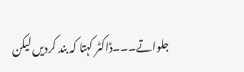جلواتے۔۔۔ڈاکٹر کہتا کہ بند کردیں لیکن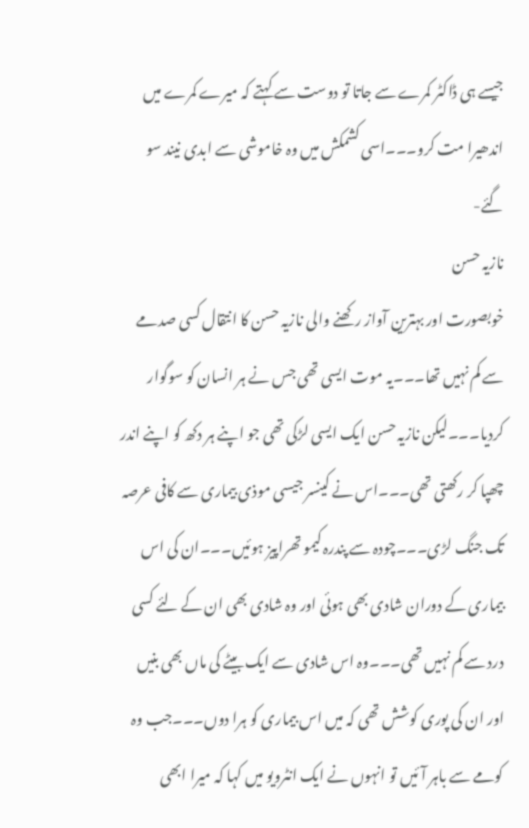جیسے ہی ڈاکٹر کمرے سے جاتا تو دوست سے کہتے کہ میرے کمرے میں اندھیرا مت کرو۔۔۔اسی کشمکش میں وہ خاموشی سے ابدی نیند سو گئے-
نازیہ حسن
خوبصورت اور بہترین آواز رکھنے والی نازیہ حسن کا انتقال کسی صدمے سے کم نہیں تھا۔۔۔یہ موت ایسی تھی جس نے ہر انسان کو سوگوار کردیا۔۔۔لیکن نازیہ حسن ایک ایسی لڑکی تھی جو اپنے ہر دکھ کو اپنے اندر چھپا کر رکھتی تھی۔۔۔اس نے کینسر جیسی موذی بیماری سے کافی عرصہ تک جنگ لڑی۔۔۔چودہ سے پندرہ کیمو تھراپیز ہوئیں۔۔۔ان کی اس بیماری کے دوران شادی بھی ہوئی اور وہ شادی بھی ان کے لئے کسی درد سے کم نہیں تھی۔۔۔وہ اس شادی سے ایک بیٹے کی ماں بھی بنیں اور ان کی پوری کوشش تھی کہ میں اس بیماری کو ہرا دوں۔۔۔جب وہ کومے سے باہر آئیں تو انہوں نے ایک انٹرویو میں کہا کہ میرا ابھی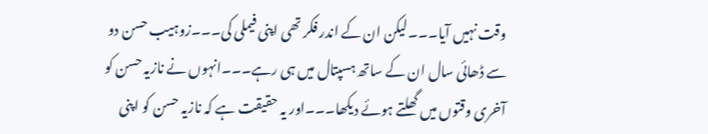وقت نہیں آیا۔۔۔لیکن ان کے اندر فکر تھی اپنی فیملی کی۔۔۔زوہیب حسن دو سے ڈھائی سال ان کے ساتھ ہسپتال میں ہی رہے۔۔۔انہوں نے نازیہ حسن کو آخری وقتوں میں گھلتے ہوئے دیکھا۔۔۔اور یہ حقیقت ہے کہ نازیہ حسن کو اپنی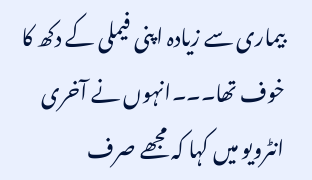بیماری سے زیادہ اپنی فیملی کے دکھ کا خوف تھا۔۔۔انہوں نے آخری انٹرویو میں کہا کہ مجھے صرف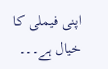اپنی فیملی کا خیال ہے۔۔۔